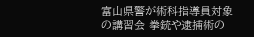富山県警が術科指導員対象の講習会 拳銃や逮捕術の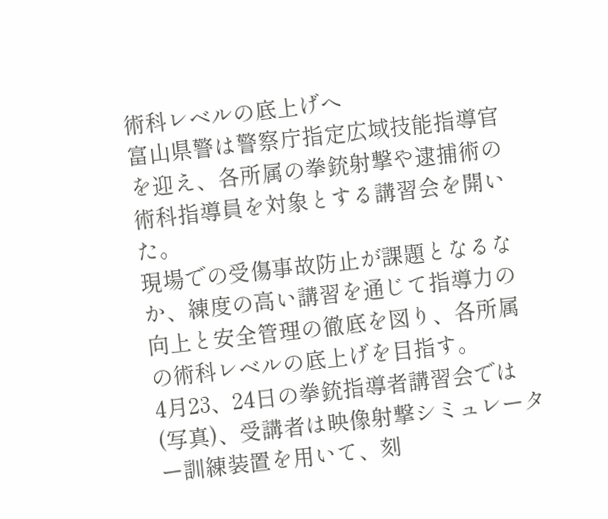術科レベルの底上げへ
富山県警は警察庁指定広域技能指導官を迎え、各所属の拳銃射撃や逮捕術の術科指導員を対象とする講習会を開いた。
現場での受傷事故防止が課題となるなか、練度の高い講習を通じて指導力の向上と安全管理の徹底を図り、各所属の術科レベルの底上げを目指す。
4月23、24日の拳銃指導者講習会では(写真)、受講者は映像射撃シミュレーター訓練装置を用いて、刻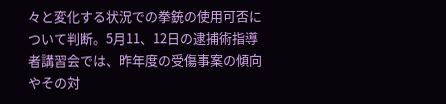々と変化する状況での拳銃の使用可否について判断。5月11、12日の逮捕術指導者講習会では、昨年度の受傷事案の傾向やその対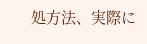処方法、実際に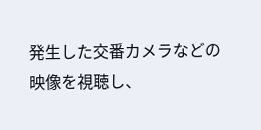発生した交番カメラなどの映像を視聴し、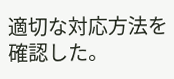適切な対応方法を確認した。